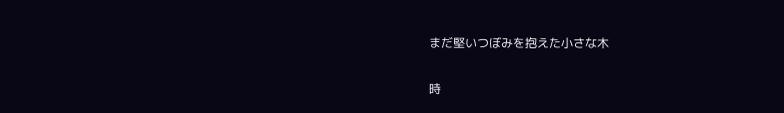まだ堅いつぼみを抱えた小さな木

時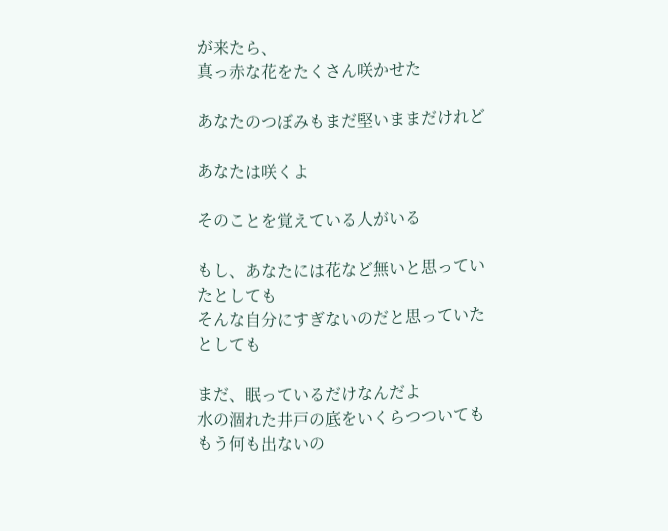が来たら、
真っ赤な花をたくさん咲かせた

あなたのつぼみもまだ堅いままだけれど

あなたは咲くよ

そのことを覚えている人がいる

もし、あなたには花など無いと思っていたとしても
そんな自分にすぎないのだと思っていたとしても

まだ、眠っているだけなんだよ
水の涸れた井戸の底をいくらつついても
もう何も出ないの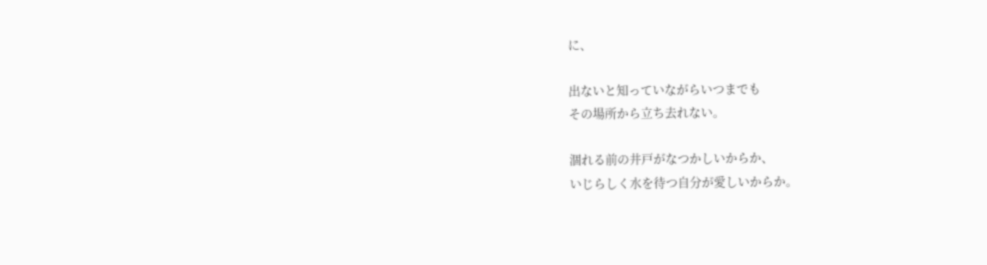に、

出ないと知っていながらいつまでも
その場所から立ち去れない。

涸れる前の井戸がなつかしいからか、
いじらしく水を待つ自分が愛しいからか。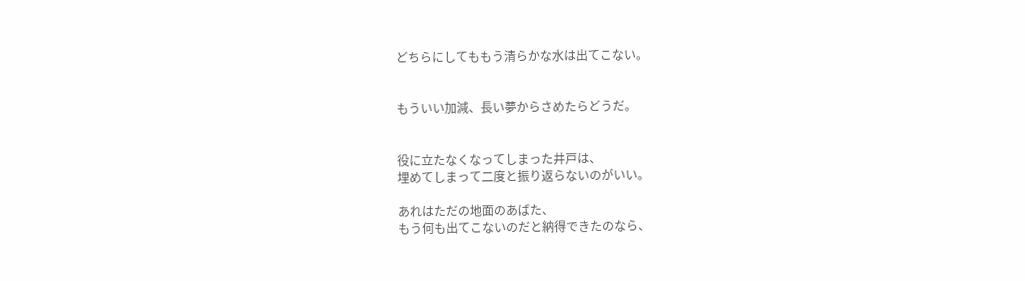どちらにしてももう清らかな水は出てこない。


もういい加減、長い夢からさめたらどうだ。


役に立たなくなってしまった井戸は、
埋めてしまって二度と振り返らないのがいい。

あれはただの地面のあばた、
もう何も出てこないのだと納得できたのなら、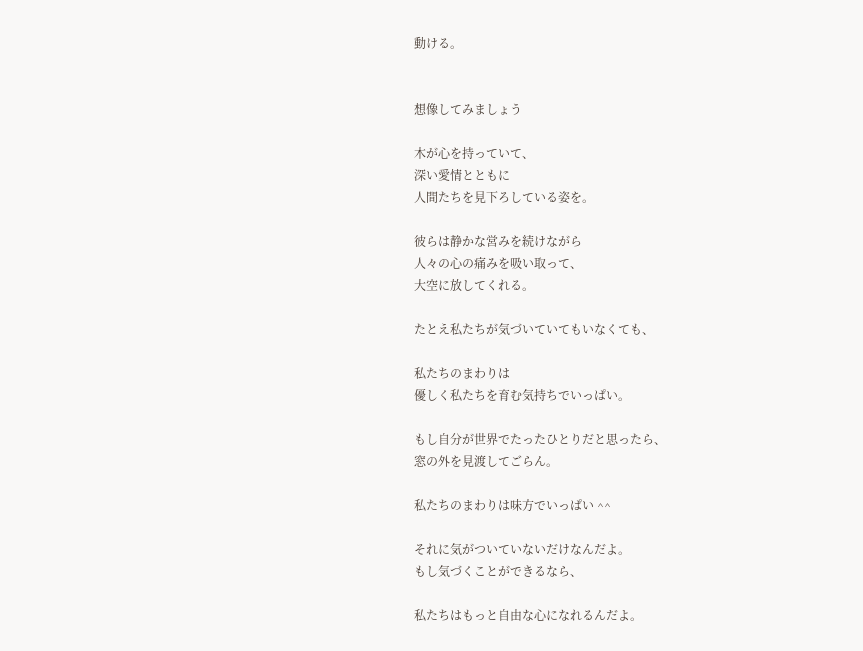動ける。


想像してみましょう

木が心を持っていて、
深い愛情とともに
人間たちを見下ろしている姿を。

彼らは静かな営みを続けながら
人々の心の痛みを吸い取って、
大空に放してくれる。

たとえ私たちが気づいていてもいなくても、

私たちのまわりは
優しく私たちを育む気持ちでいっぱい。

もし自分が世界でたったひとりだと思ったら、
窓の外を見渡してごらん。

私たちのまわりは味方でいっぱい ^^

それに気がついていないだけなんだよ。
もし気づくことができるなら、

私たちはもっと自由な心になれるんだよ。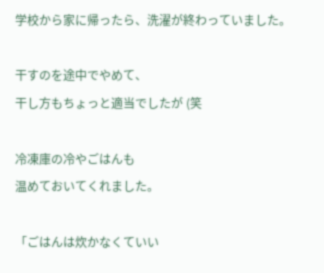学校から家に帰ったら、洗濯が終わっていました。

干すのを途中でやめて、
干し方もちょっと適当でしたが (笑

冷凍庫の冷やごはんも
温めておいてくれました。

「ごはんは炊かなくていい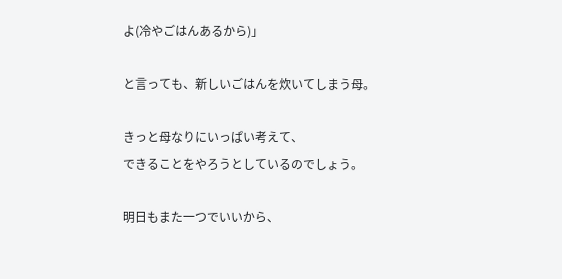よ(冷やごはんあるから)」

と言っても、新しいごはんを炊いてしまう母。

きっと母なりにいっぱい考えて、
できることをやろうとしているのでしょう。

明日もまた一つでいいから、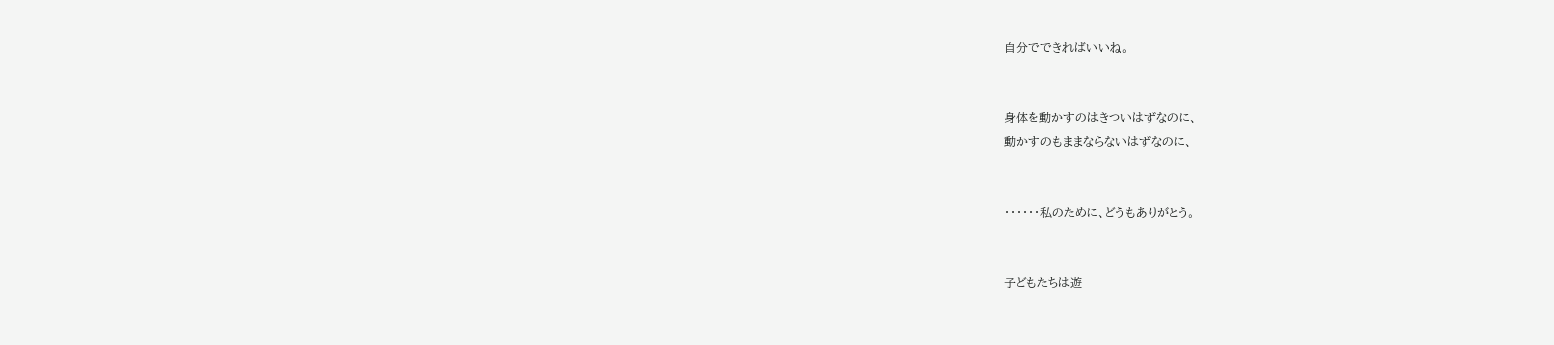自分でできればいいね。


身体を動かすのはきついはずなのに、
動かすのもままならないはずなのに、


・・・・・・私のために、どうもありがとう。


子どもたちは遊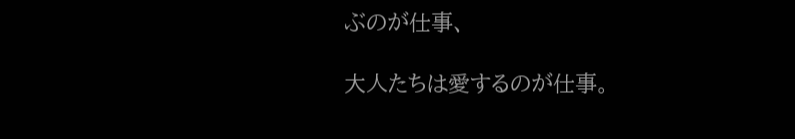ぶのが仕事、

大人たちは愛するのが仕事。